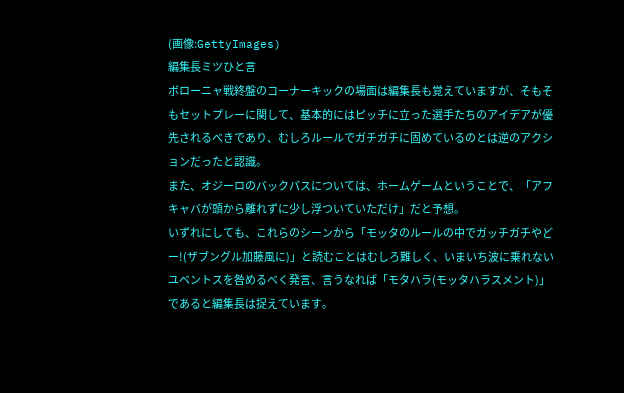(画像:GettyImages)
編集長ミツひと言
ボローニャ戦終盤のコーナーキックの場面は編集長も覚えていますが、そもそもセットプレーに関して、基本的にはピッチに立った選手たちのアイデアが優先されるべきであり、むしろルールでガチガチに固めているのとは逆のアクションだったと認識。
また、オジーロのバックパスについては、ホームゲームということで、「アフキャバが頭から離れずに少し浮ついていただけ」だと予想。
いずれにしても、これらのシーンから「モッタのルールの中でガッチガチやどー!(ザブングル加藤風に)」と読むことはむしろ難しく、いまいち波に乗れないユベントスを咎めるべく発言、言うなれば「モタハラ(モッタハラスメント)」であると編集長は捉えています。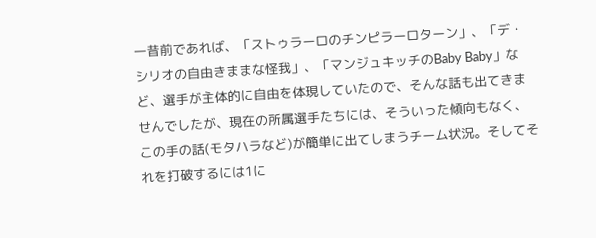一昔前であれば、「ストゥラーロのチンピラーロターン」、「デ・シリオの自由きままな怪我」、「マンジュキッチのBaby Baby」など、選手が主体的に自由を体現していたので、そんな話も出てきませんでしたが、現在の所属選手たちには、そういった傾向もなく、この手の話(モタハラなど)が簡単に出てしまうチーム状況。そしてそれを打破するには1に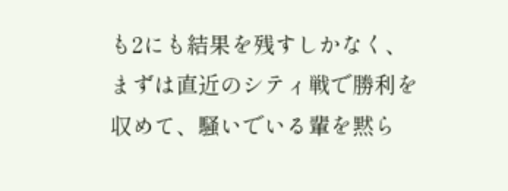も2にも結果を残すしかなく、まずは直近のシティ戦で勝利を収めて、騒いでいる輩を黙ら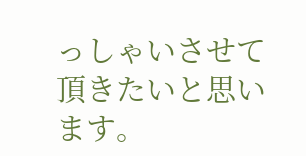っしゃいさせて頂きたいと思います。